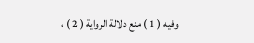وفيه ( 1 ) منع دلالة الرواية ( 2 ) ،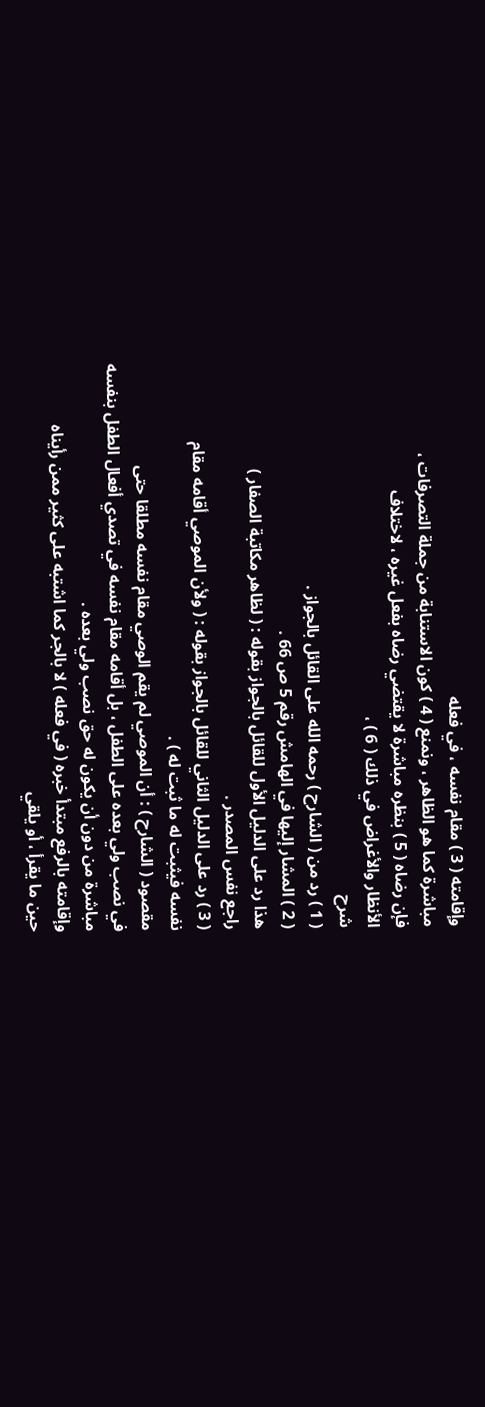وإقامته ( 3 ) مقام نفسه ، في فعله
مباشرة كما هو الظاهر ، ونمنع ( 4 ) كون الاستنابة من جملة التصرفات ،
فإن رضاه ( 5 ) بنظره مباشرة لا يقتضي رضاه بفعل غيره ، لاختلاف
الأنظار والأغراض في ذلك ( 6 ) ،
شرح
( 1 ) رد من ( الشارح ) رحمه الله على القائل بالجواز .
( 2 ) المشار إليها في الهامش رقم 5 ص 66 .
هذا رد على الدليل الأول للقائل بالجواز بقوله : ( لظاهر مكاتبة الصفار )
راجع نفس المصدر .
( 3 ) رد على الدليل الثاني للقائل بالجواز بقوله : ( ولأن الموصي أقامه مقام
نفسه فيثبت له ما ثبت له ) .
مقصود ( الشارح ) : أن الموصي لم يقم الوصي مقام نفسه مطلقا حتى
في نصب ولي بعده على الطفل ، بل أقامه مقام نفسه في تصدي أفعال الطفل بنفسه
مباشرة من دون أن يكون له حق نصب ولي بعده .
وإقامته بالرفع مبتدأ خبره ( في فعله ) لا بالجر كما اشتبه على كثير ممن رأيناه
حين ما يقرأ ، أو يلقي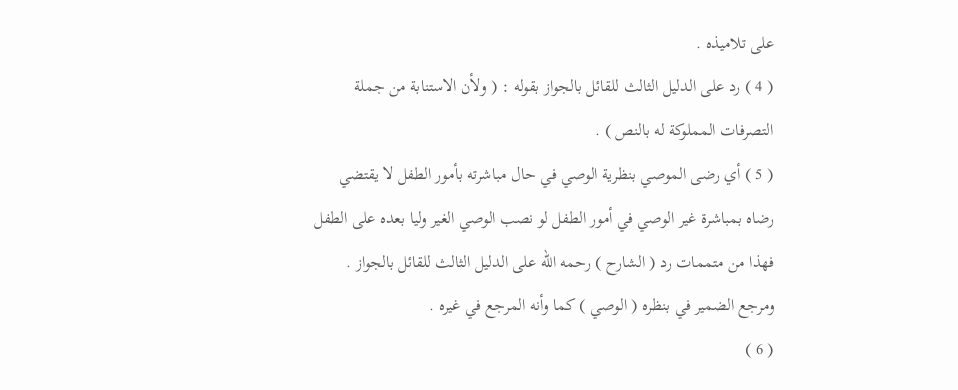على تلاميذه .
( 4 ) رد على الدليل الثالث للقائل بالجواز بقوله : ( ولأن الاستنابة من جملة
التصرفات المملوكة له بالنص ) .
( 5 ) أي رضى الموصي بنظرية الوصي في حال مباشرته بأمور الطفل لا يقتضي
رضاه بمباشرة غير الوصي في أمور الطفل لو نصب الوصي الغير وليا بعده على الطفل
فهذا من متممات رد ( الشارح ) رحمه الله على الدليل الثالث للقائل بالجواز .
ومرجع الضمير في بنظره ( الوصي ) كما وأنه المرجع في غيره .
( 6 )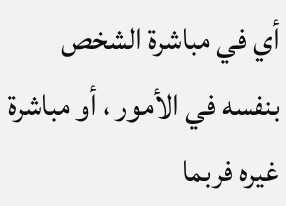أي في مباشرة الشخص بنفسه في الأمور ، أو مباشرة غيره فربما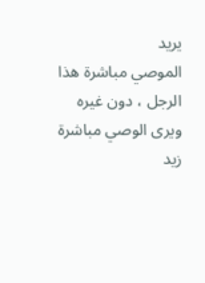يريد
الموصي مباشرة هذا الرجل ، دون غيره ويرى الوصي مباشرة زيد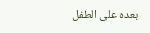بعده على الطفل